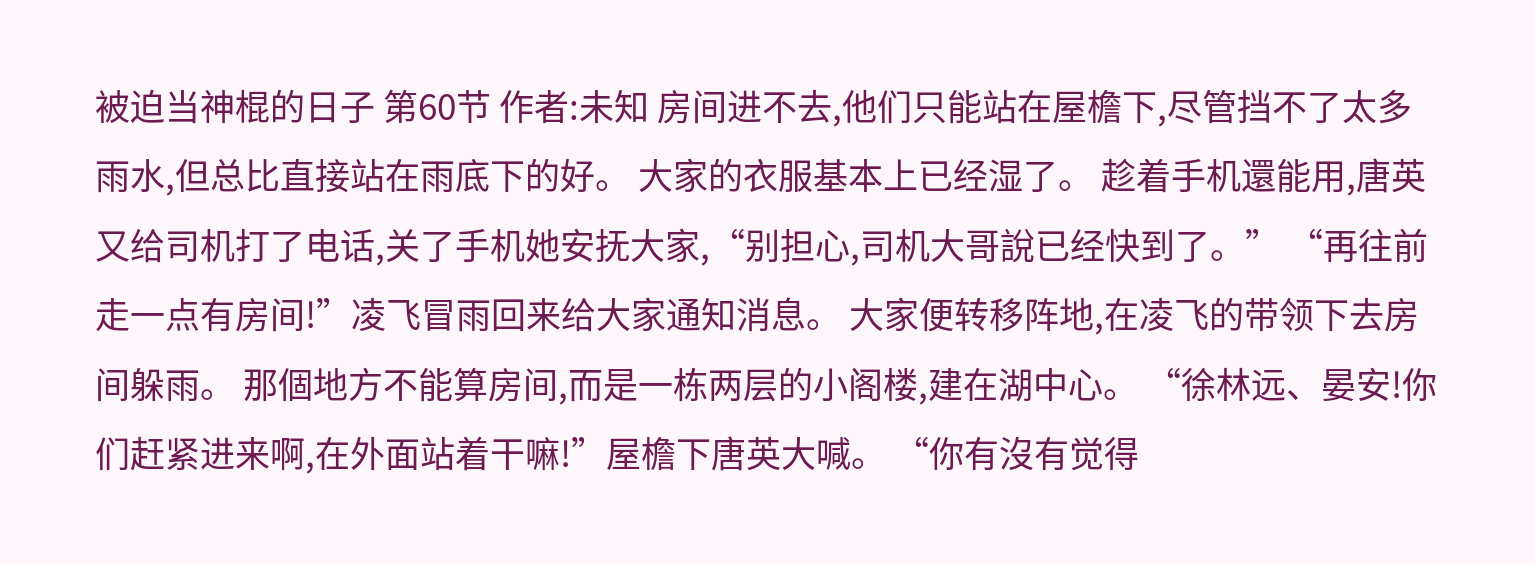被迫当神棍的日子 第60节 作者:未知 房间进不去,他们只能站在屋檐下,尽管挡不了太多雨水,但总比直接站在雨底下的好。 大家的衣服基本上已经湿了。 趁着手机還能用,唐英又给司机打了电话,关了手机她安抚大家,“别担心,司机大哥說已经快到了。” “再往前走一点有房间!”凌飞冒雨回来给大家通知消息。 大家便转移阵地,在凌飞的带领下去房间躲雨。 那個地方不能算房间,而是一栋两层的小阁楼,建在湖中心。 “徐林远、晏安!你们赶紧进来啊,在外面站着干嘛!”屋檐下唐英大喊。 “你有沒有觉得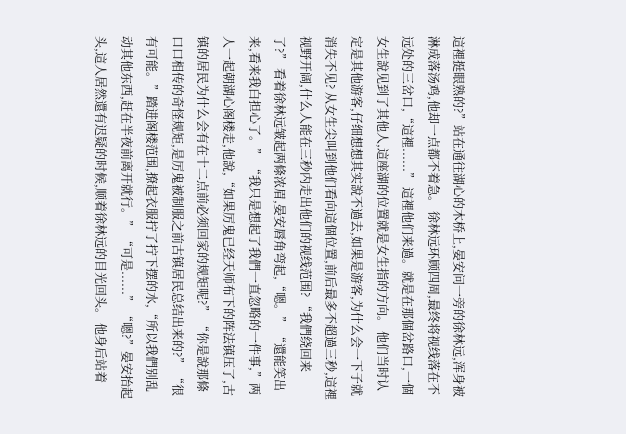這裡挺眼熟的?”站在通往湖心的木桥上,晏安问一旁的徐林远,浑身被淋成落汤鸡,他却一点都不着急。 徐林远环顾四周,最终将视线落在不远处的三岔口,“這裡......” 這裡他们来過。就是在那個岔路口,一個女生說见到了其他人,這座湖的位置就是女生指的方向。 他们当时认定是其他游客,仔细想想其实說不過去,如果是游客,为什么会一下子就消失不见? 从女生尖叫到他们看向這個位置,前后最多不超過三秒,這裡视野开阔,什么人能在三秒内走出他们的视线范围? “我們绕回来了?” 看着徐林远皱起两條浓眉,晏安唇角弯起,“嗯。” “還能笑出来,看来我白担心了。” “我只是想起了我們一直忽略的一件事,”两人一起朝湖心阁楼走,他說,“如果厉鬼已经天师布下的阵法镇压了,古镇的居民为什么会有在十二点前必须回家的规矩呢?” “你是說那條口口相传的奇怪规矩,是厉鬼被制服之前古镇居民总结出来的?” “很有可能。”踏进阁楼范围,撩起衣服拧了拧下摆的水,“所以我們别乱动其他东西,赶在半夜前离开就行。” “可是......” “嗯?”晏安抬起头,這人居然還有迟疑的时候,顺着徐林远的目光回头。 他身后站着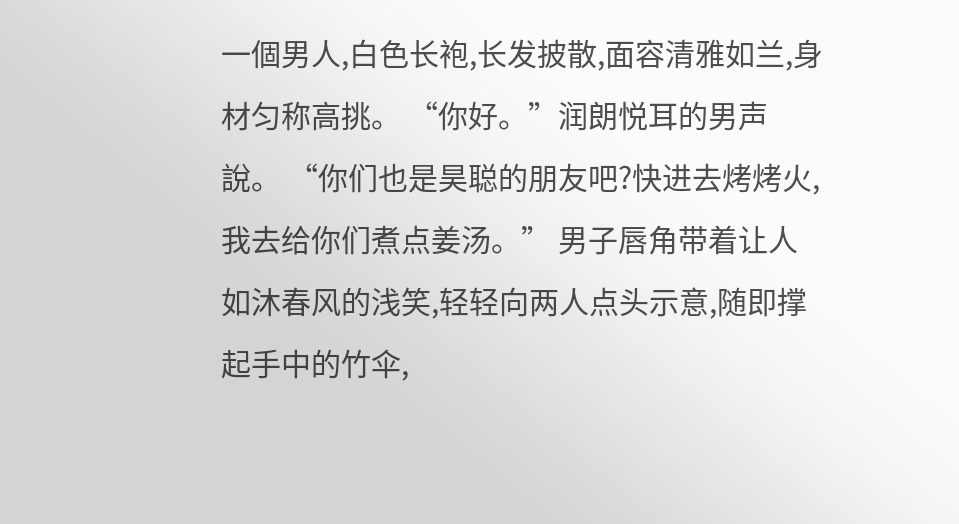一個男人,白色长袍,长发披散,面容清雅如兰,身材匀称高挑。 “你好。”润朗悦耳的男声說。 “你们也是昊聪的朋友吧?快进去烤烤火,我去给你们煮点姜汤。” 男子唇角带着让人如沐春风的浅笑,轻轻向两人点头示意,随即撑起手中的竹伞,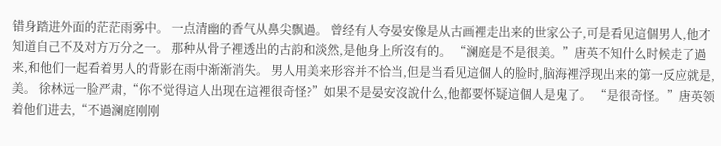错身踏进外面的茫茫雨雾中。 一点清幽的香气从鼻尖飘過。 曾经有人夸晏安像是从古画裡走出来的世家公子,可是看见這個男人,他才知道自己不及对方万分之一。 那种从骨子裡透出的古韵和淡然,是他身上所沒有的。 “澜庭是不是很美。”唐英不知什么时候走了過来,和他们一起看着男人的背影在雨中渐渐消失。 男人用美来形容并不恰当,但是当看见這個人的脸时,脑海裡浮现出来的第一反应就是,美。 徐林远一脸严肃,“你不觉得這人出现在這裡很奇怪?”如果不是晏安沒說什么,他都要怀疑這個人是鬼了。 “是很奇怪。”唐英领着他们进去,“不過澜庭刚刚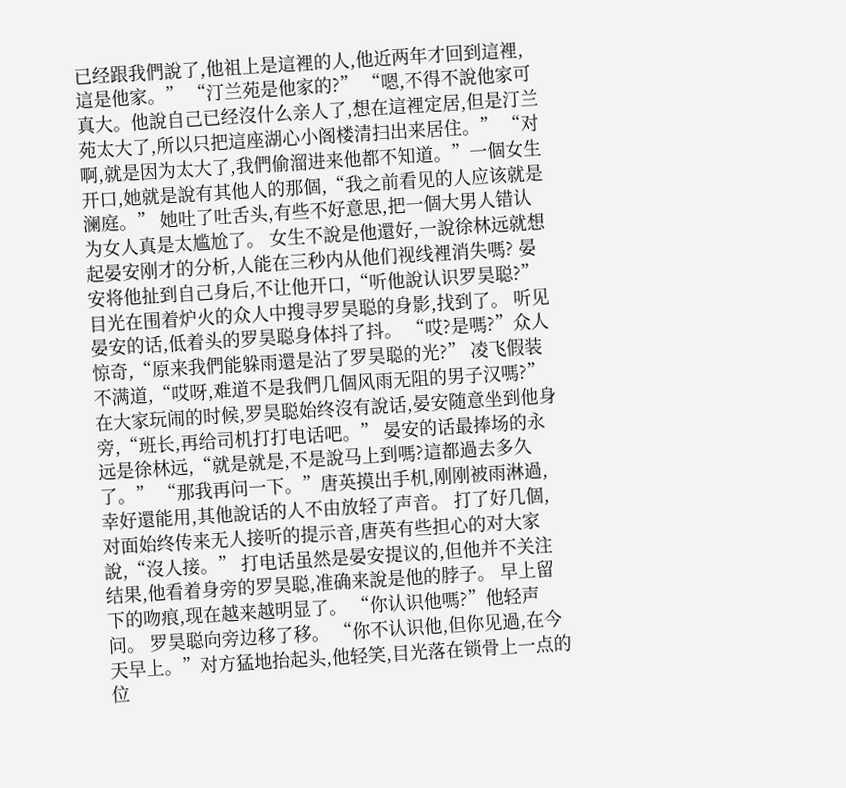已经跟我們說了,他祖上是這裡的人,他近两年才回到這裡,這是他家。” “汀兰苑是他家的?” “嗯,不得不說他家可真大。他說自己已经沒什么亲人了,想在這裡定居,但是汀兰苑太大了,所以只把這座湖心小阁楼清扫出来居住。” “对啊,就是因为太大了,我們偷溜进来他都不知道。”一個女生开口,她就是說有其他人的那個,“我之前看见的人应该就是澜庭。” 她吐了吐舌头,有些不好意思,把一個大男人错认为女人真是太尴尬了。 女生不說是他還好,一說徐林远就想起晏安刚才的分析,人能在三秒内从他们视线裡消失嗎? 晏安将他扯到自己身后,不让他开口,“听他說认识罗昊聪?” 目光在围着炉火的众人中搜寻罗昊聪的身影,找到了。 听见晏安的话,低着头的罗昊聪身体抖了抖。 “哎?是嗎?”众人惊奇,“原来我們能躲雨還是沾了罗昊聪的光?” 凌飞假装不满道,“哎呀,难道不是我們几個风雨无阻的男子汉嗎?” 在大家玩闹的时候,罗昊聪始终沒有說话,晏安随意坐到他身旁,“班长,再给司机打打电话吧。” 晏安的话最捧场的永远是徐林远,“就是就是,不是說马上到嗎?這都過去多久了。” “那我再问一下。”唐英摸出手机,刚刚被雨淋過,幸好還能用,其他說话的人不由放轻了声音。 打了好几個,对面始终传来无人接听的提示音,唐英有些担心的对大家說,“沒人接。” 打电话虽然是晏安提议的,但他并不关注结果,他看着身旁的罗昊聪,准确来說是他的脖子。 早上留下的吻痕,现在越来越明显了。 “你认识他嗎?”他轻声问。 罗昊聪向旁边移了移。 “你不认识他,但你见過,在今天早上。”对方猛地抬起头,他轻笑,目光落在锁骨上一点的位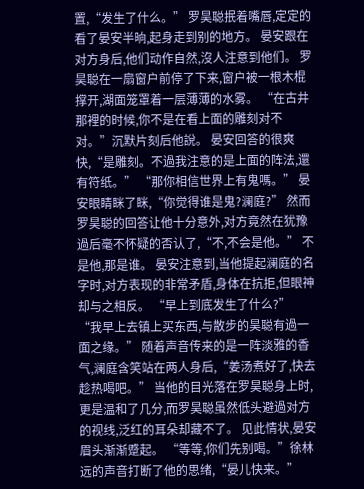置,“发生了什么。” 罗昊聪抿着嘴唇,定定的看了晏安半晌,起身走到别的地方。 晏安跟在对方身后,他们动作自然,沒人注意到他们。 罗昊聪在一扇窗户前停了下来,窗户被一根木棍撑开,湖面笼罩着一层薄薄的水雾。 “在古井那裡的时候,你不是在看上面的雕刻对不对。”沉默片刻后他說。 晏安回答的很爽快,“是雕刻。不過我注意的是上面的阵法,還有符纸。” “那你相信世界上有鬼嗎。” 晏安眼睛眯了眯,“你觉得谁是鬼?澜庭?” 然而罗昊聪的回答让他十分意外,对方竟然在犹豫過后毫不怀疑的否认了,“不,不会是他。” 不是他,那是谁。 晏安注意到,当他提起澜庭的名字时,对方表现的非常矛盾,身体在抗拒,但眼神却与之相反。 “早上到底发生了什么?” “我早上去镇上买东西,与散步的昊聪有過一面之缘。” 随着声音传来的是一阵淡雅的香气,澜庭含笑站在两人身后,“姜汤煮好了,快去趁热喝吧。” 当他的目光落在罗昊聪身上时,更是温和了几分,而罗昊聪虽然低头避過对方的视线,泛红的耳朵却藏不了。 见此情状,晏安眉头渐渐蹙起。 “等等,你们先别喝。”徐林远的声音打断了他的思绪,“晏儿快来。”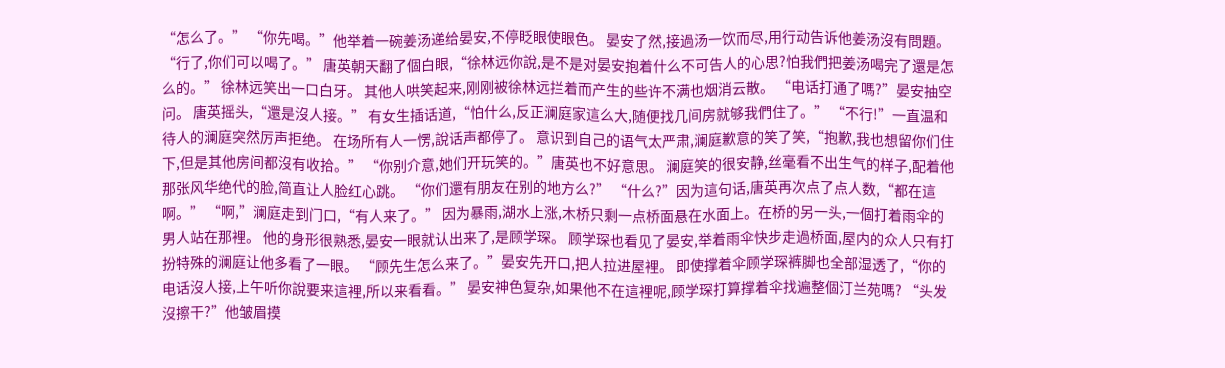“怎么了。” “你先喝。”他举着一碗姜汤递给晏安,不停眨眼使眼色。 晏安了然,接過汤一饮而尽,用行动告诉他姜汤沒有問題。 “行了,你们可以喝了。” 唐英朝天翻了個白眼,“徐林远你說,是不是对晏安抱着什么不可告人的心思?怕我們把姜汤喝完了還是怎么的。” 徐林远笑出一口白牙。 其他人哄笑起来,刚刚被徐林远拦着而产生的些许不满也烟消云散。 “电话打通了嗎?”晏安抽空问。 唐英摇头,“還是沒人接。” 有女生插话道,“怕什么,反正澜庭家這么大,随便找几间房就够我們住了。” “不行!”一直温和待人的澜庭突然厉声拒绝。 在场所有人一愣,說话声都停了。 意识到自己的语气太严肃,澜庭歉意的笑了笑,“抱歉,我也想留你们住下,但是其他房间都沒有收拾。” “你别介意,她们开玩笑的。”唐英也不好意思。 澜庭笑的很安静,丝毫看不出生气的样子,配着他那张风华绝代的脸,简直让人脸红心跳。 “你们還有朋友在别的地方么?” “什么?”因为這句话,唐英再次点了点人数,“都在這啊。” “啊,”澜庭走到门口,“有人来了。” 因为暴雨,湖水上涨,木桥只剩一点桥面悬在水面上。在桥的另一头,一個打着雨伞的男人站在那裡。 他的身形很熟悉,晏安一眼就认出来了,是顾学琛。 顾学琛也看见了晏安,举着雨伞快步走過桥面,屋内的众人只有打扮特殊的澜庭让他多看了一眼。 “顾先生怎么来了。”晏安先开口,把人拉进屋裡。 即使撑着伞顾学琛裤脚也全部湿透了,“你的电话沒人接,上午听你說要来這裡,所以来看看。” 晏安神色复杂,如果他不在這裡呢,顾学琛打算撑着伞找遍整個汀兰苑嗎? “头发沒擦干?”他皱眉摸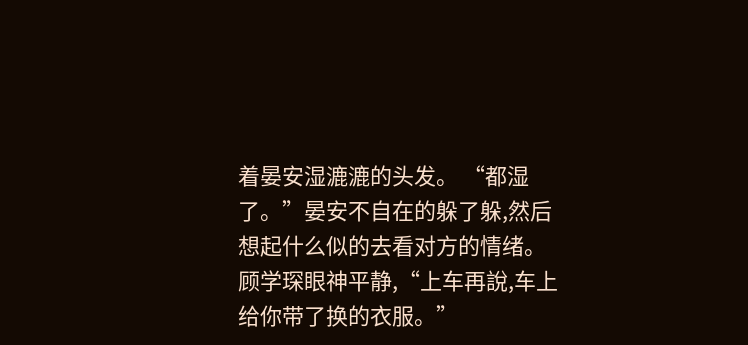着晏安湿漉漉的头发。 “都湿了。”晏安不自在的躲了躲,然后想起什么似的去看对方的情绪。 顾学琛眼神平静,“上车再說,车上给你带了换的衣服。”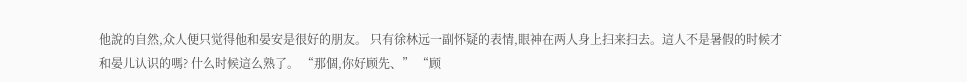他說的自然,众人便只觉得他和晏安是很好的朋友。 只有徐林远一副怀疑的表情,眼神在两人身上扫来扫去。這人不是暑假的时候才和晏儿认识的嗎? 什么时候這么熟了。 “那個,你好顾先、” “顾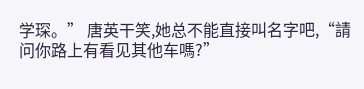学琛。” 唐英干笑,她总不能直接叫名字吧,“請问你路上有看见其他车嗎?”